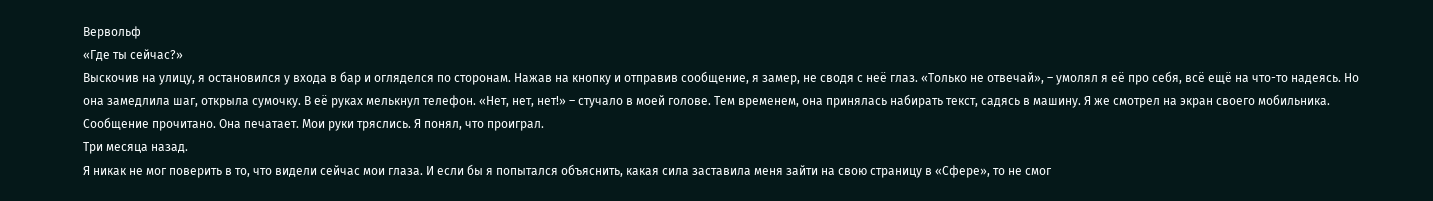Вервольф
«Где ты сейчас?»
Выскочив на улицу, я остановился у входа в бар и огляделся по сторонам. Нажав на кнопку и отправив сообщение, я замер, не сводя с неё глаз. «Только не отвечай», – умолял я её про себя, всё ещё на что-то надеясь. Но она замедлила шаг, открыла сумочку. В её руках мелькнул телефон. «Нет, нет, нет!» – стучало в моей голове. Тем временем, она принялась набирать текст, садясь в машину. Я же смотрел на экран своего мобильника. Сообщение прочитано. Она печатает. Мои руки тряслись. Я понял, что проиграл.
Три месяца назад.
Я никак не мог поверить в то, что видели сейчас мои глаза. И если бы я попытался объяснить, какая сила заставила меня зайти на свою страницу в «Сфере», то не смог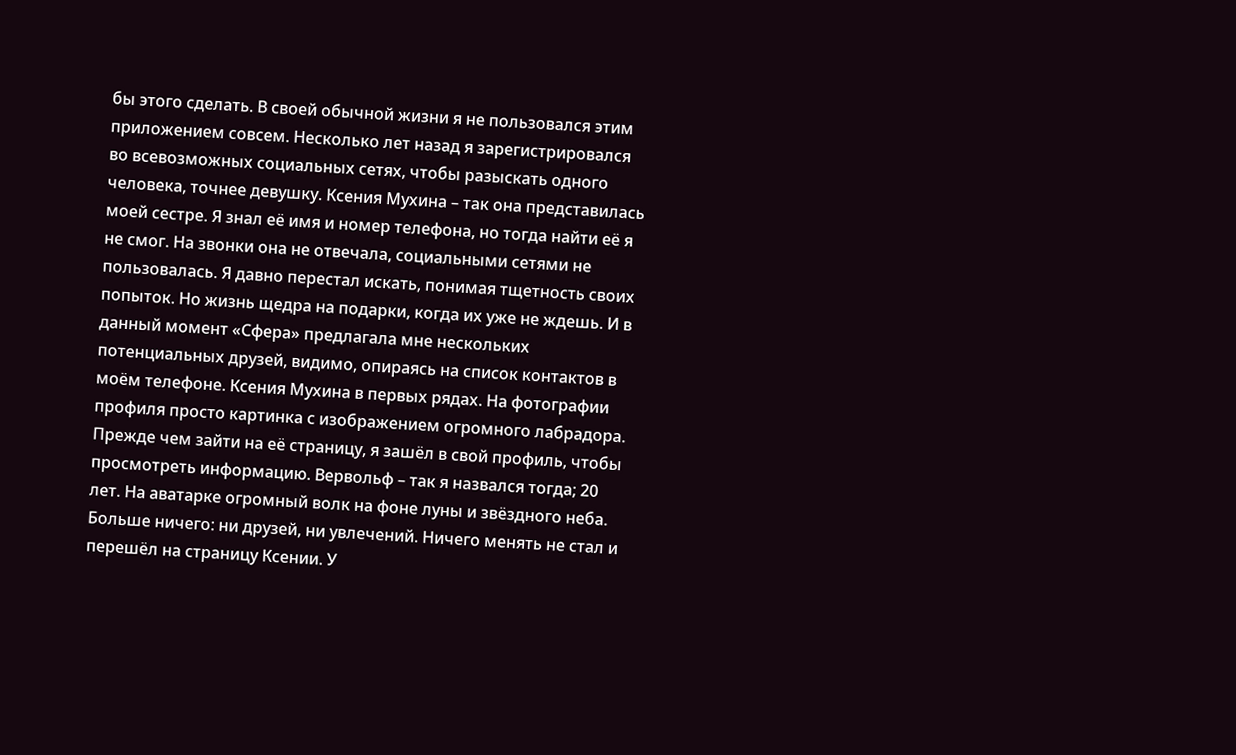бы этого сделать. В своей обычной жизни я не пользовался этим приложением совсем. Несколько лет назад я зарегистрировался во всевозможных социальных сетях, чтобы разыскать одного человека, точнее девушку. Ксения Мухина – так она представилась моей сестре. Я знал её имя и номер телефона, но тогда найти её я не смог. На звонки она не отвечала, социальными сетями не пользовалась. Я давно перестал искать, понимая тщетность своих попыток. Но жизнь щедра на подарки, когда их уже не ждешь. И в данный момент «Сфера» предлагала мне нескольких потенциальных друзей, видимо, опираясь на список контактов в моём телефоне. Ксения Мухина в первых рядах. На фотографии профиля просто картинка с изображением огромного лабрадора. Прежде чем зайти на её страницу, я зашёл в свой профиль, чтобы просмотреть информацию. Вервольф – так я назвался тогда; 20 лет. На аватарке огромный волк на фоне луны и звёздного неба. Больше ничего: ни друзей, ни увлечений. Ничего менять не стал и перешёл на страницу Ксении. У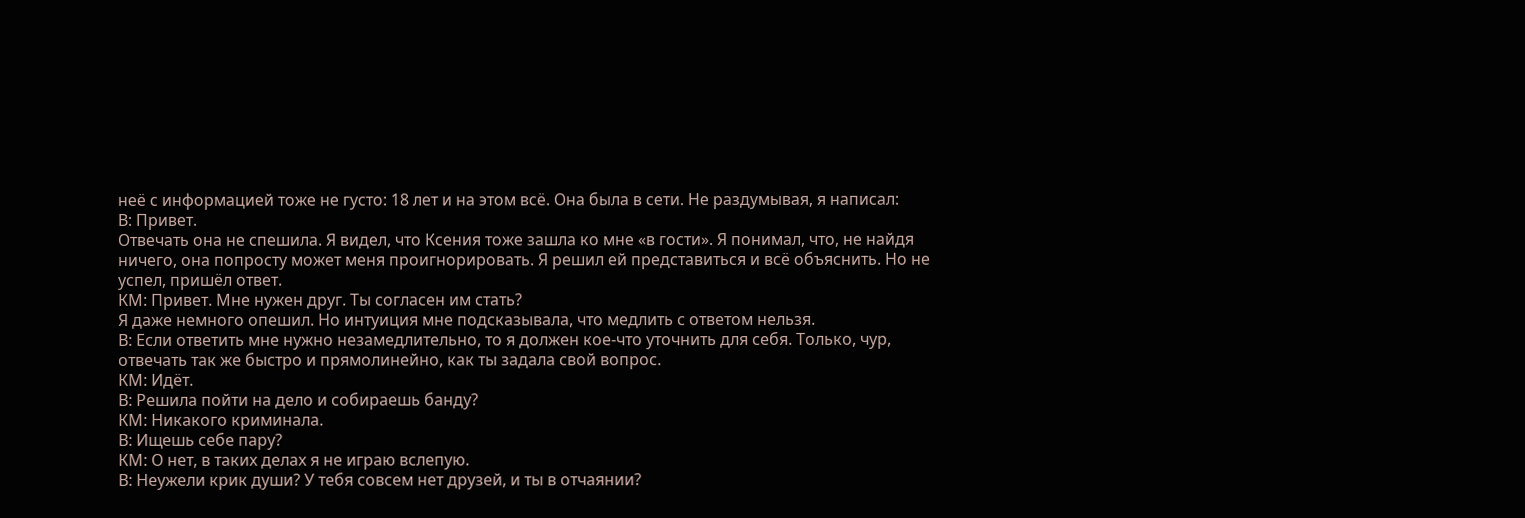неё с информацией тоже не густо: 18 лет и на этом всё. Она была в сети. Не раздумывая, я написал:
В: Привет.
Отвечать она не спешила. Я видел, что Ксения тоже зашла ко мне «в гости». Я понимал, что, не найдя ничего, она попросту может меня проигнорировать. Я решил ей представиться и всё объяснить. Но не успел, пришёл ответ.
КМ: Привет. Мне нужен друг. Ты согласен им стать?
Я даже немного опешил. Но интуиция мне подсказывала, что медлить с ответом нельзя.
В: Если ответить мне нужно незамедлительно, то я должен кое-что уточнить для себя. Только, чур, отвечать так же быстро и прямолинейно, как ты задала свой вопрос.
КМ: Идёт.
В: Решила пойти на дело и собираешь банду?
КМ: Никакого криминала.
В: Ищешь себе пару?
КМ: О нет, в таких делах я не играю вслепую.
В: Неужели крик души? У тебя совсем нет друзей, и ты в отчаянии?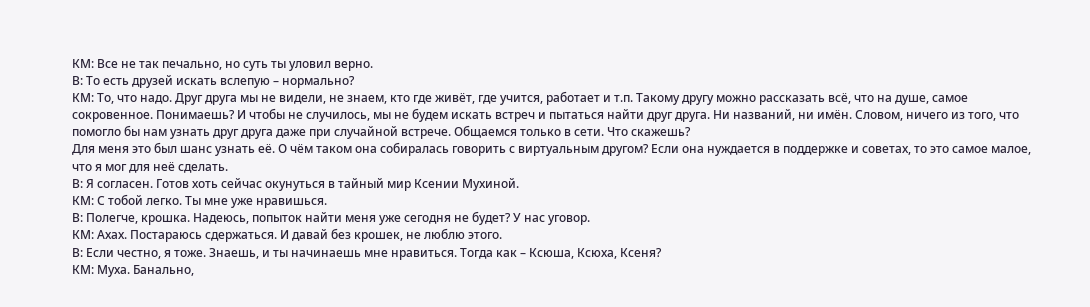КМ: Все не так печально, но суть ты уловил верно.
В: То есть друзей искать вслепую – нормально?
КМ: То, что надо. Друг друга мы не видели, не знаем, кто где живёт, где учится, работает и т.п. Такому другу можно рассказать всё, что на душе, самое сокровенное. Понимаешь? И чтобы не случилось, мы не будем искать встреч и пытаться найти друг друга. Ни названий, ни имён. Словом, ничего из того, что помогло бы нам узнать друг друга даже при случайной встрече. Общаемся только в сети. Что скажешь?
Для меня это был шанс узнать её. О чём таком она собиралась говорить с виртуальным другом? Если она нуждается в поддержке и советах, то это самое малое, что я мог для неё сделать.
В: Я согласен. Готов хоть сейчас окунуться в тайный мир Ксении Мухиной.
КМ: С тобой легко. Ты мне уже нравишься.
В: Полегче, крошка. Надеюсь, попыток найти меня уже сегодня не будет? У нас уговор.
КМ: Ахах. Постараюсь сдержаться. И давай без крошек, не люблю этого.
В: Если честно, я тоже. Знаешь, и ты начинаешь мне нравиться. Тогда как – Ксюша, Ксюха, Ксеня?
КМ: Муха. Банально,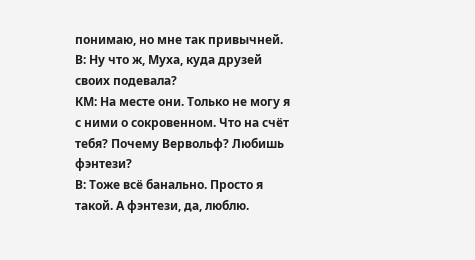понимаю, но мне так привычней.
В: Ну что ж, Муха, куда друзей своих подевала?
КМ: На месте они. Только не могу я с ними о сокровенном. Что на счёт тебя? Почему Вервольф? Любишь фэнтези?
В: Тоже всё банально. Просто я такой. А фэнтези, да, люблю.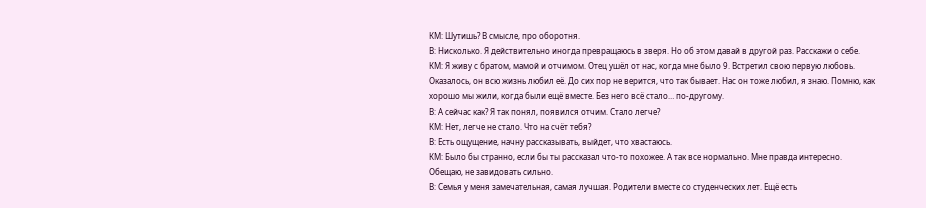КМ: Шутишь? В смысле, про оборотня.
В: Нисколько. Я действительно иногда превращаюсь в зверя. Но об этом давай в другой раз. Расскажи о себе.
КМ: Я живу с братом, мамой и отчимом. Отец ушёл от нас, когда мне было 9. Встретил свою первую любовь. Оказалось, он всю жизнь любил её. До сих пор не верится, что так бывает. Нас он тоже любил, я знаю. Помню, как хорошо мы жили, когда были ещё вместе. Без него всё стало… по-другому.
В: А сейчас как? Я так понял, появился отчим. Стало легче?
КМ: Нет, легче не стало. Что на счёт тебя?
В: Есть ощущение, начну рассказывать, выйдет, что хвастаюсь.
КМ: Было бы странно, если бы ты рассказал что-то похожее. А так все нормально. Мне правда интересно. Обещаю, не завидовать сильно.
В: Семья у меня замечательная, самая лучшая. Родители вместе со студенческих лет. Ещё есть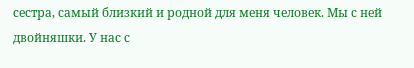сестра, самый близкий и родной для меня человек. Мы с ней двойняшки. У нас с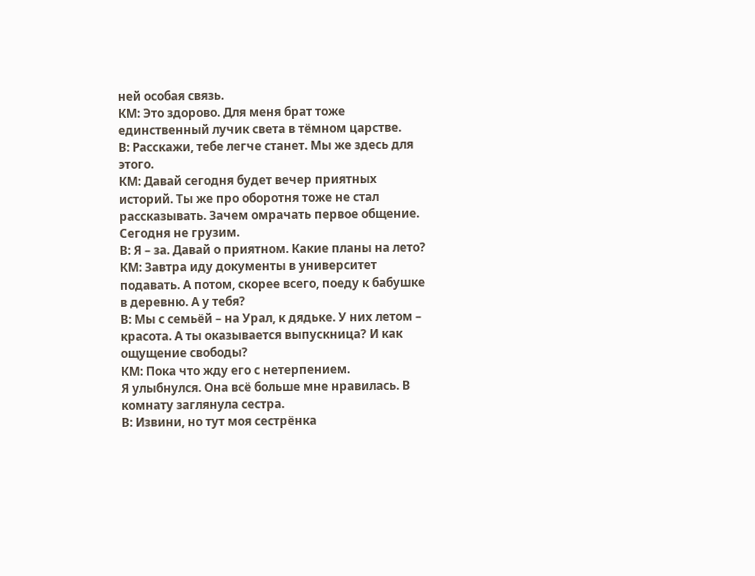ней особая связь.
КМ: Это здорово. Для меня брат тоже единственный лучик света в тёмном царстве.
В: Расскажи, тебе легче станет. Мы же здесь для этого.
КМ: Давай сегодня будет вечер приятных историй. Ты же про оборотня тоже не стал рассказывать. Зачем омрачать первое общение. Сегодня не грузим.
В: Я – за. Давай о приятном. Какие планы на лето?
КМ: Завтра иду документы в университет подавать. А потом, скорее всего, поеду к бабушке в деревню. А у тебя?
В: Мы с семьёй – на Урал, к дядьке. У них летом – красота. А ты оказывается выпускница? И как ощущение свободы?
КМ: Пока что жду его с нетерпением.
Я улыбнулся. Она всё больше мне нравилась. В комнату заглянула сестра.
В: Извини, но тут моя сестрёнка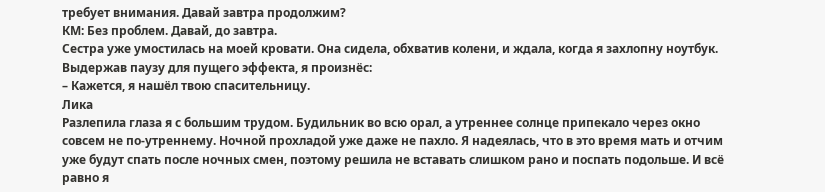требует внимания. Давай завтра продолжим?
КМ: Без проблем. Давай, до завтра.
Сестра уже умостилась на моей кровати. Она сидела, обхватив колени, и ждала, когда я захлопну ноутбук. Выдержав паузу для пущего эффекта, я произнёс:
– Кажется, я нашёл твою спасительницу.
Лика
Разлепила глаза я с большим трудом. Будильник во всю орал, а утреннее солнце припекало через окно совсем не по-утреннему. Ночной прохладой уже даже не пахло. Я надеялась, что в это время мать и отчим уже будут спать после ночных смен, поэтому решила не вставать слишком рано и поспать подольше. И всё равно я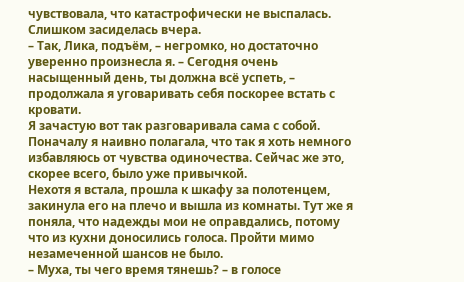чувствовала, что катастрофически не выспалась. Слишком засиделась вчера.
– Так, Лика, подъём, – негромко, но достаточно уверенно произнесла я. – Сегодня очень насыщенный день, ты должна всё успеть, – продолжала я уговаривать себя поскорее встать с кровати.
Я зачастую вот так разговаривала сама с собой. Поначалу я наивно полагала, что так я хоть немного избавляюсь от чувства одиночества. Сейчас же это, скорее всего, было уже привычкой.
Нехотя я встала, прошла к шкафу за полотенцем, закинула его на плечо и вышла из комнаты. Тут же я поняла, что надежды мои не оправдались, потому что из кухни доносились голоса. Пройти мимо незамеченной шансов не было.
– Муха, ты чего время тянешь? – в голосе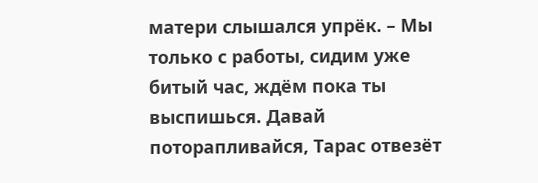матери слышался упрёк. – Мы только с работы, сидим уже битый час, ждём пока ты выспишься. Давай поторапливайся, Тарас отвезёт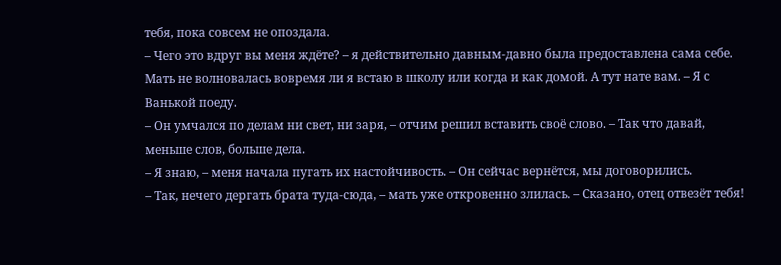тебя, пока совсем не опоздала.
– Чего это вдруг вы меня ждёте? – я действительно давным-давно была предоставлена сама себе. Мать не волновалась вовремя ли я встаю в школу или когда и как домой. А тут нате вам. – Я с Ванькой поеду.
– Он умчался по делам ни свет, ни заря, – отчим решил вставить своё слово. – Так что давай, меньше слов, больше дела.
– Я знаю, – меня начала пугать их настойчивость. – Он сейчас вернётся, мы договорились.
– Так, нечего дергать брата туда-сюда, – мать уже откровенно злилась. – Сказано, отец отвезёт тебя!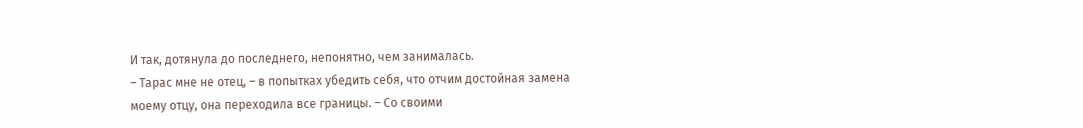И так, дотянула до последнего, непонятно, чем занималась.
– Тарас мне не отец, – в попытках убедить себя, что отчим достойная замена моему отцу, она переходила все границы. – Со своими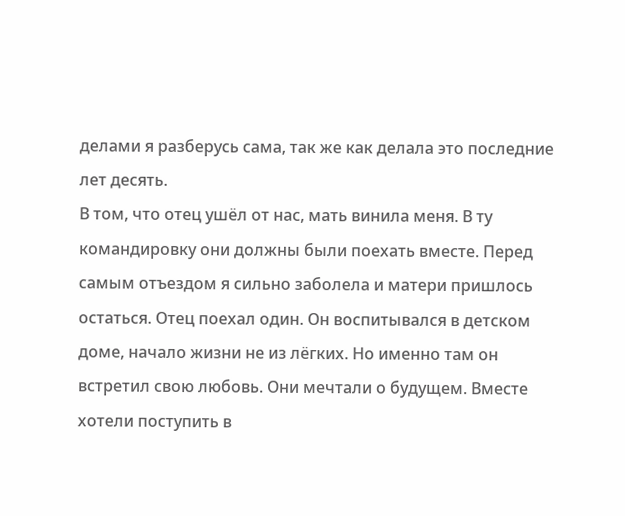делами я разберусь сама, так же как делала это последние лет десять.
В том, что отец ушёл от нас, мать винила меня. В ту командировку они должны были поехать вместе. Перед самым отъездом я сильно заболела и матери пришлось остаться. Отец поехал один. Он воспитывался в детском доме, начало жизни не из лёгких. Но именно там он встретил свою любовь. Они мечтали о будущем. Вместе хотели поступить в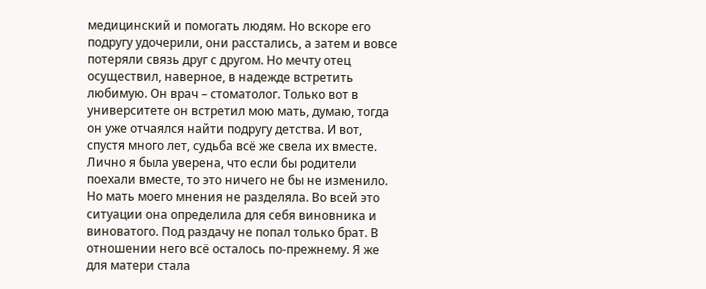медицинский и помогать людям. Но вскоре его подругу удочерили, они расстались, а затем и вовсе потеряли связь друг с другом. Но мечту отец осуществил, наверное, в надежде встретить любимую. Он врач – стоматолог. Только вот в университете он встретил мою мать, думаю, тогда он уже отчаялся найти подругу детства. И вот, спустя много лет, судьба всё же свела их вместе. Лично я была уверена, что если бы родители поехали вместе, то это ничего не бы не изменило. Но мать моего мнения не разделяла. Во всей это ситуации она определила для себя виновника и виноватого. Под раздачу не попал только брат. В отношении него всё осталось по-прежнему. Я же для матери стала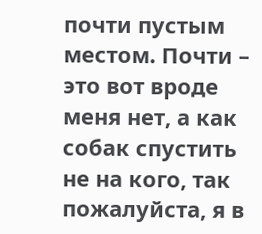почти пустым местом. Почти – это вот вроде меня нет, а как собак спустить не на кого, так пожалуйста, я в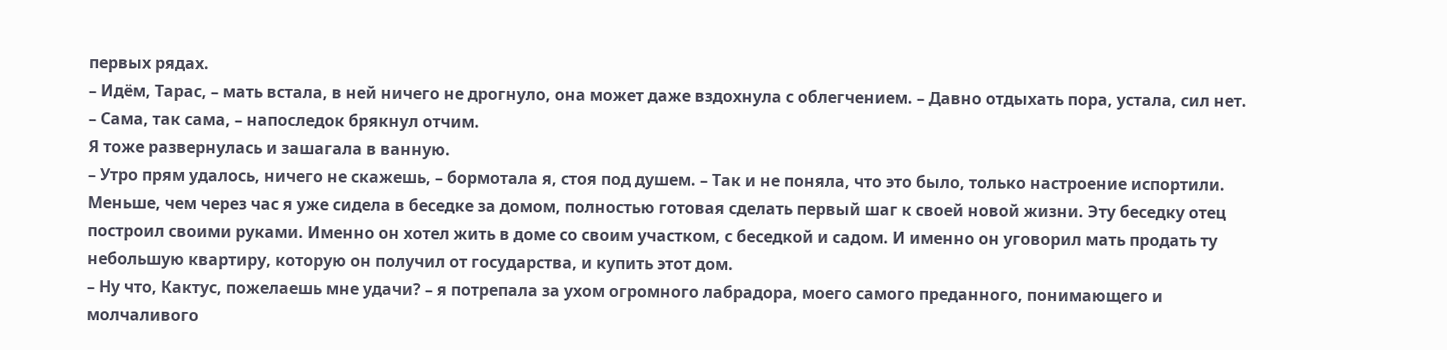первых рядах.
– Идём, Тарас, – мать встала, в ней ничего не дрогнуло, она может даже вздохнула с облегчением. – Давно отдыхать пора, устала, сил нет.
– Сама, так сама, – напоследок брякнул отчим.
Я тоже развернулась и зашагала в ванную.
– Утро прям удалось, ничего не скажешь, – бормотала я, стоя под душем. – Так и не поняла, что это было, только настроение испортили.
Меньше, чем через час я уже сидела в беседке за домом, полностью готовая сделать первый шаг к своей новой жизни. Эту беседку отец построил своими руками. Именно он хотел жить в доме со своим участком, с беседкой и садом. И именно он уговорил мать продать ту небольшую квартиру, которую он получил от государства, и купить этот дом.
– Ну что, Кактус, пожелаешь мне удачи? – я потрепала за ухом огромного лабрадора, моего самого преданного, понимающего и молчаливого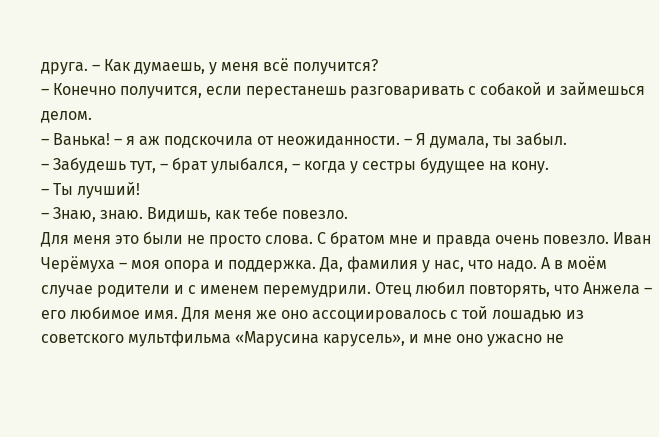друга. – Как думаешь, у меня всё получится?
– Конечно получится, если перестанешь разговаривать с собакой и займешься делом.
– Ванька! – я аж подскочила от неожиданности. – Я думала, ты забыл.
– Забудешь тут, – брат улыбался, – когда у сестры будущее на кону.
– Ты лучший!
– Знаю, знаю. Видишь, как тебе повезло.
Для меня это были не просто слова. С братом мне и правда очень повезло. Иван Черёмуха – моя опора и поддержка. Да, фамилия у нас, что надо. А в моём случае родители и с именем перемудрили. Отец любил повторять, что Анжела – его любимое имя. Для меня же оно ассоциировалось с той лошадью из советского мультфильма «Марусина карусель», и мне оно ужасно не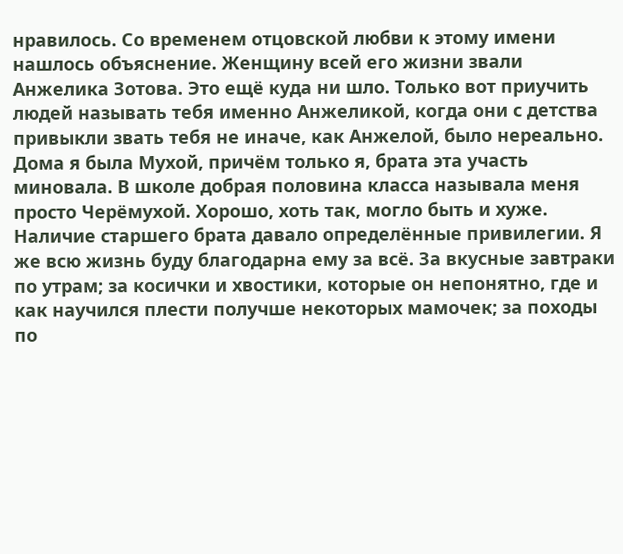нравилось. Со временем отцовской любви к этому имени нашлось объяснение. Женщину всей его жизни звали Анжелика Зотова. Это ещё куда ни шло. Только вот приучить людей называть тебя именно Анжеликой, когда они с детства привыкли звать тебя не иначе, как Анжелой, было нереально. Дома я была Мухой, причём только я, брата эта участь миновала. В школе добрая половина класса называла меня просто Черёмухой. Хорошо, хоть так, могло быть и хуже. Наличие старшего брата давало определённые привилегии. Я же всю жизнь буду благодарна ему за всё. За вкусные завтраки по утрам; за косички и хвостики, которые он непонятно, где и как научился плести получше некоторых мамочек; за походы по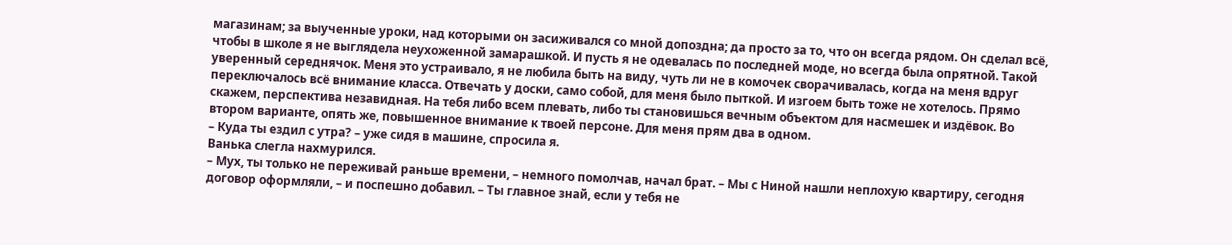магазинам; за выученные уроки, над которыми он засиживался со мной допоздна; да просто за то, что он всегда рядом. Он сделал всё, чтобы в школе я не выглядела неухоженной замарашкой. И пусть я не одевалась по последней моде, но всегда была опрятной. Такой уверенный середнячок. Меня это устраивало, я не любила быть на виду, чуть ли не в комочек сворачивалась, когда на меня вдруг переключалось всё внимание класса. Отвечать у доски, само собой, для меня было пыткой. И изгоем быть тоже не хотелось. Прямо скажем, перспектива незавидная. На тебя либо всем плевать, либо ты становишься вечным объектом для насмешек и издёвок. Во втором варианте, опять же, повышенное внимание к твоей персоне. Для меня прям два в одном.
– Куда ты ездил с утра? – уже сидя в машине, спросила я.
Ванька слегла нахмурился.
– Мух, ты только не переживай раньше времени, – немного помолчав, начал брат. – Мы с Ниной нашли неплохую квартиру, сегодня договор оформляли, – и поспешно добавил. – Ты главное знай, если у тебя не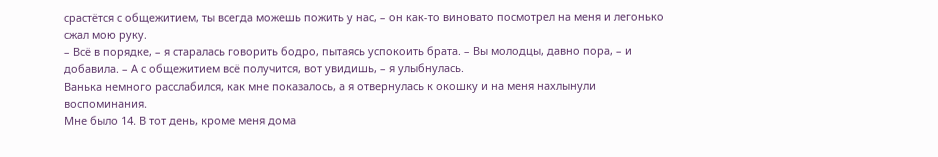срастётся с общежитием, ты всегда можешь пожить у нас, – он как-то виновато посмотрел на меня и легонько сжал мою руку.
– Всё в порядке, – я старалась говорить бодро, пытаясь успокоить брата. – Вы молодцы, давно пора, – и добавила. – А с общежитием всё получится, вот увидишь, – я улыбнулась.
Ванька немного расслабился, как мне показалось, а я отвернулась к окошку и на меня нахлынули воспоминания.
Мне было 14. В тот день, кроме меня дома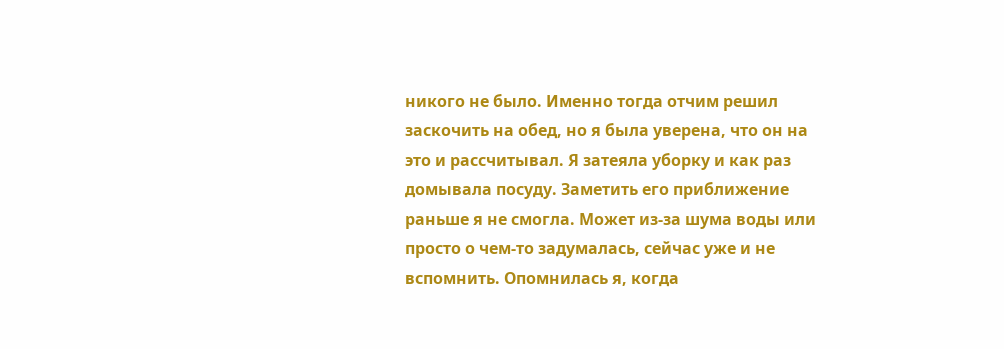никого не было. Именно тогда отчим решил заскочить на обед, но я была уверена, что он на это и рассчитывал. Я затеяла уборку и как раз домывала посуду. Заметить его приближение раньше я не смогла. Может из-за шума воды или просто о чем-то задумалась, сейчас уже и не вспомнить. Опомнилась я, когда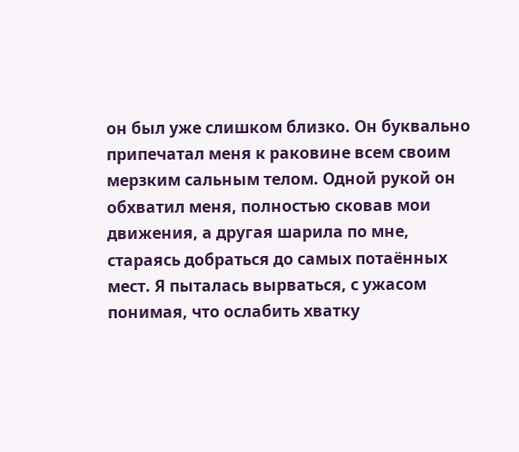он был уже слишком близко. Он буквально припечатал меня к раковине всем своим мерзким сальным телом. Одной рукой он обхватил меня, полностью сковав мои движения, а другая шарила по мне, стараясь добраться до самых потаённых мест. Я пыталась вырваться, с ужасом понимая, что ослабить хватку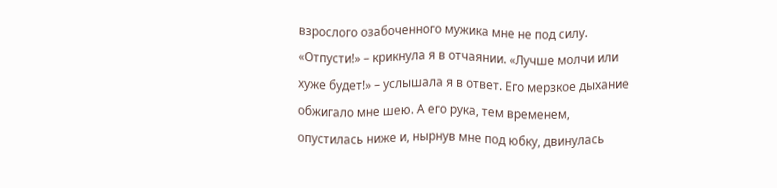взрослого озабоченного мужика мне не под силу. «Отпусти!» – крикнула я в отчаянии. «Лучше молчи или хуже будет!» – услышала я в ответ. Его мерзкое дыхание обжигало мне шею. А его рука, тем временем, опустилась ниже и, нырнув мне под юбку, двинулась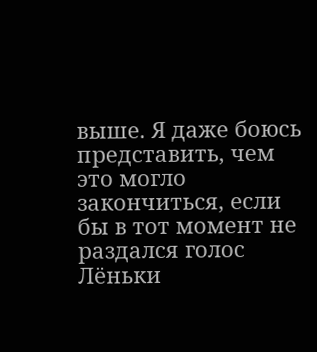выше. Я даже боюсь представить, чем это могло закончиться, если бы в тот момент не раздался голос Лёньки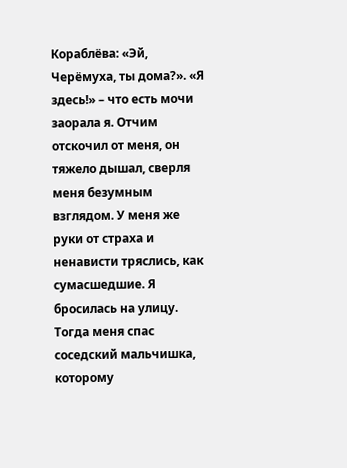Кораблёва: «Эй, Черёмуха, ты дома?». «Я здесь!» – что есть мочи заорала я. Отчим отскочил от меня, он тяжело дышал, сверля меня безумным взглядом. У меня же руки от страха и ненависти тряслись, как сумасшедшие. Я бросилась на улицу. Тогда меня спас соседский мальчишка, которому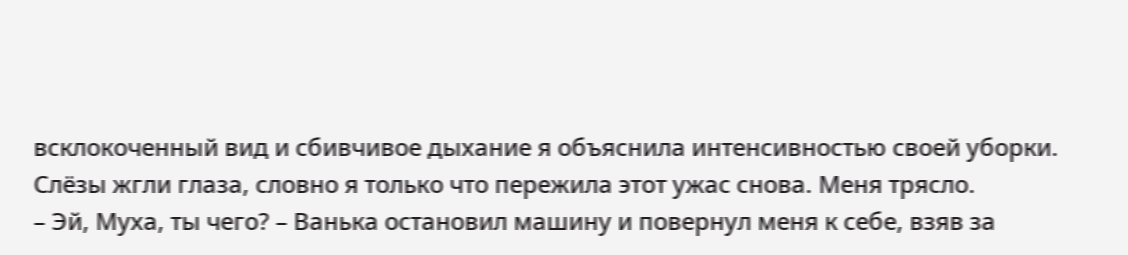всклокоченный вид и сбивчивое дыхание я объяснила интенсивностью своей уборки.
Слёзы жгли глаза, словно я только что пережила этот ужас снова. Меня трясло.
– Эй, Муха, ты чего? – Ванька остановил машину и повернул меня к себе, взяв за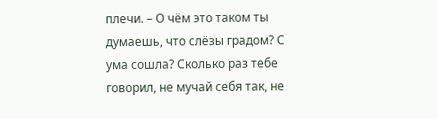плечи. – О чём это таком ты думаешь, что слёзы градом? С ума сошла? Сколько раз тебе говорил, не мучай себя так, не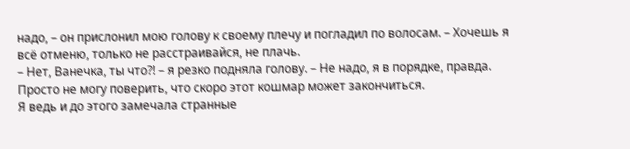надо, – он прислонил мою голову к своему плечу и погладил по волосам. – Хочешь я всё отменю, только не расстраивайся, не плачь.
– Нет, Ванечка, ты что?! – я резко подняла голову. – Не надо, я в порядке, правда. Просто не могу поверить, что скоро этот кошмар может закончиться.
Я ведь и до этого замечала странные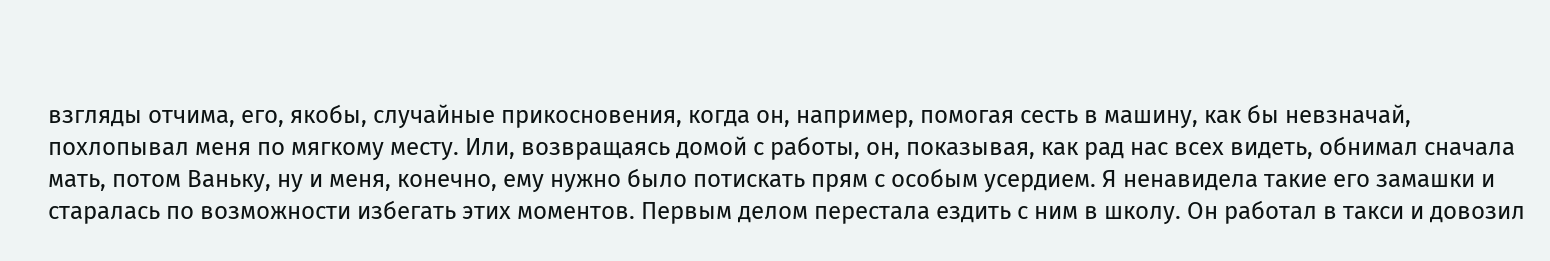взгляды отчима, его, якобы, случайные прикосновения, когда он, например, помогая сесть в машину, как бы невзначай, похлопывал меня по мягкому месту. Или, возвращаясь домой с работы, он, показывая, как рад нас всех видеть, обнимал сначала мать, потом Ваньку, ну и меня, конечно, ему нужно было потискать прям с особым усердием. Я ненавидела такие его замашки и старалась по возможности избегать этих моментов. Первым делом перестала ездить с ним в школу. Он работал в такси и довозил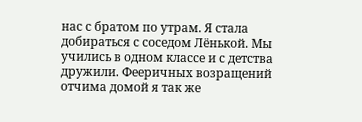нас с братом по утрам. Я стала добираться с соседом Лёнькой. Мы учились в одном классе и с детства дружили. Фееричных возращений отчима домой я так же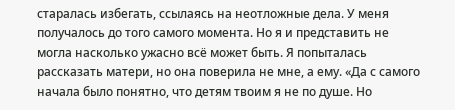старалась избегать, ссылаясь на неотложные дела. У меня получалось до того самого момента. Но я и представить не могла насколько ужасно всё может быть. Я попыталась рассказать матери, но она поверила не мне, а ему. «Да с самого начала было понятно, что детям твоим я не по душе. Но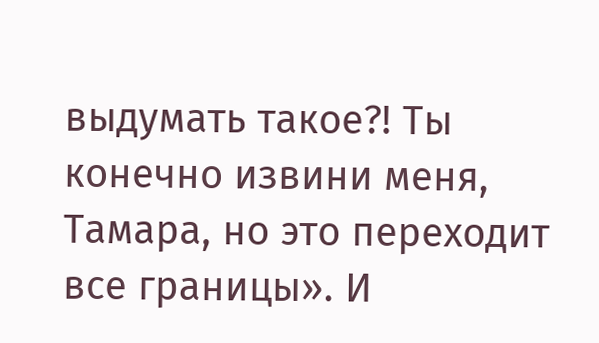выдумать такое?! Ты конечно извини меня, Тамара, но это переходит все границы». И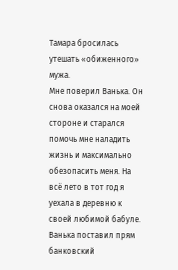Тамара бросилась утешать «обиженного» мужа.
Мне поверил Ванька. Он снова оказался на моей стороне и старался помочь мне наладить жизнь и максимально обезопасить меня. На всё лето в тот год я уехала в деревню к своей любимой бабуле. Ванька поставил прям банковский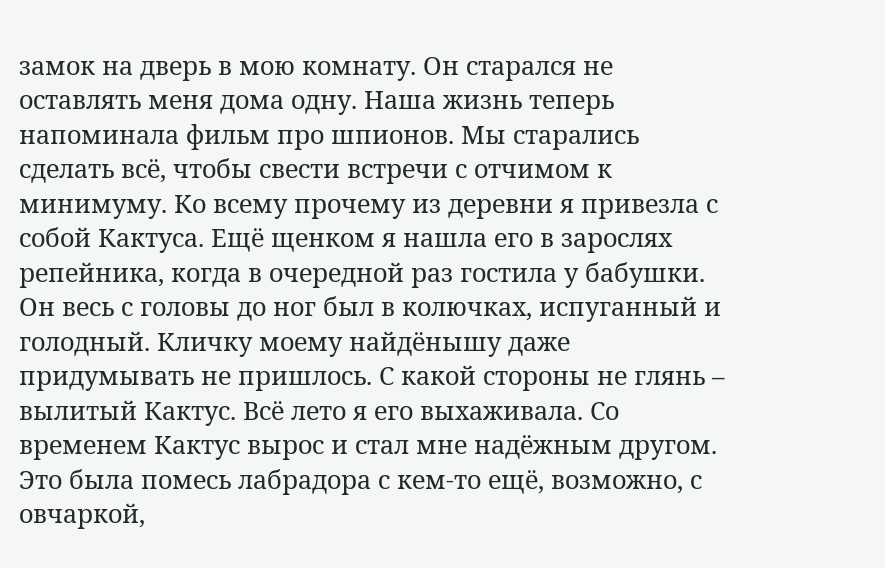замок на дверь в мою комнату. Он старался не оставлять меня дома одну. Наша жизнь теперь напоминала фильм про шпионов. Мы старались сделать всё, чтобы свести встречи с отчимом к минимуму. Ко всему прочему из деревни я привезла с собой Кактуса. Ещё щенком я нашла его в зарослях репейника, когда в очередной раз гостила у бабушки. Он весь с головы до ног был в колючках, испуганный и голодный. Кличку моему найдёнышу даже придумывать не пришлось. С какой стороны не глянь – вылитый Кактус. Всё лето я его выхаживала. Со временем Кактус вырос и стал мне надёжным другом. Это была помесь лабрадора с кем-то ещё, возможно, с овчаркой,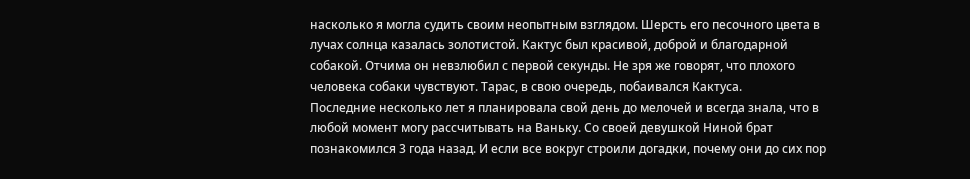насколько я могла судить своим неопытным взглядом. Шерсть его песочного цвета в лучах солнца казалась золотистой. Кактус был красивой, доброй и благодарной собакой. Отчима он невзлюбил с первой секунды. Не зря же говорят, что плохого человека собаки чувствуют. Тарас, в свою очередь, побаивался Кактуса.
Последние несколько лет я планировала свой день до мелочей и всегда знала, что в любой момент могу рассчитывать на Ваньку. Со своей девушкой Ниной брат познакомился 3 года назад. И если все вокруг строили догадки, почему они до сих пор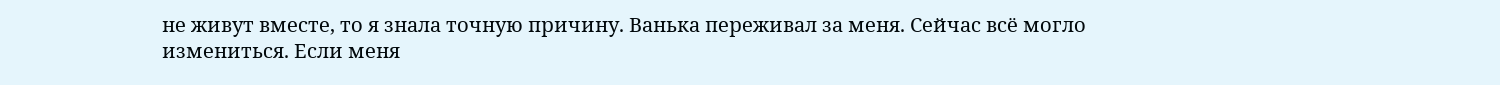не живут вместе, то я знала точную причину. Ванька переживал за меня. Сейчас всё могло измениться. Если меня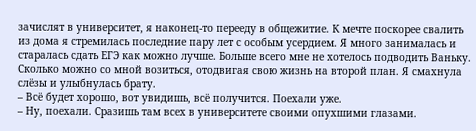зачислят в университет, я наконец-то перееду в общежитие. К мечте поскорее свалить из дома я стремилась последние пару лет с особым усердием. Я много занималась и старалась сдать ЕГЭ как можно лучше. Больше всего мне не хотелось подводить Ваньку. Сколько можно со мной возиться, отодвигая свою жизнь на второй план. Я смахнула слёзы и улыбнулась брату.
– Всё будет хорошо, вот увидишь, всё получится. Поехали уже.
– Ну, поехали. Сразишь там всех в университете своими опухшими глазами.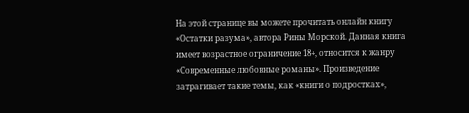На этой странице вы можете прочитать онлайн книгу «Остатки разума», автора Рины Морской. Данная книга имеет возрастное ограничение 18+, относится к жанру «Современные любовные романы». Произведение затрагивает такие темы, как «книги о подростках»,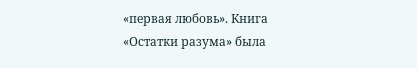«первая любовь». Книга «Остатки разума» была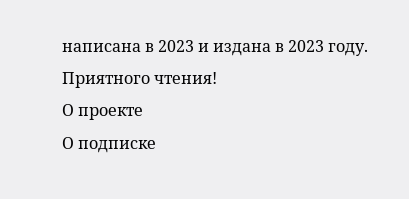написана в 2023 и издана в 2023 году. Приятного чтения!
О проекте
О подписке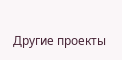Другие проекты